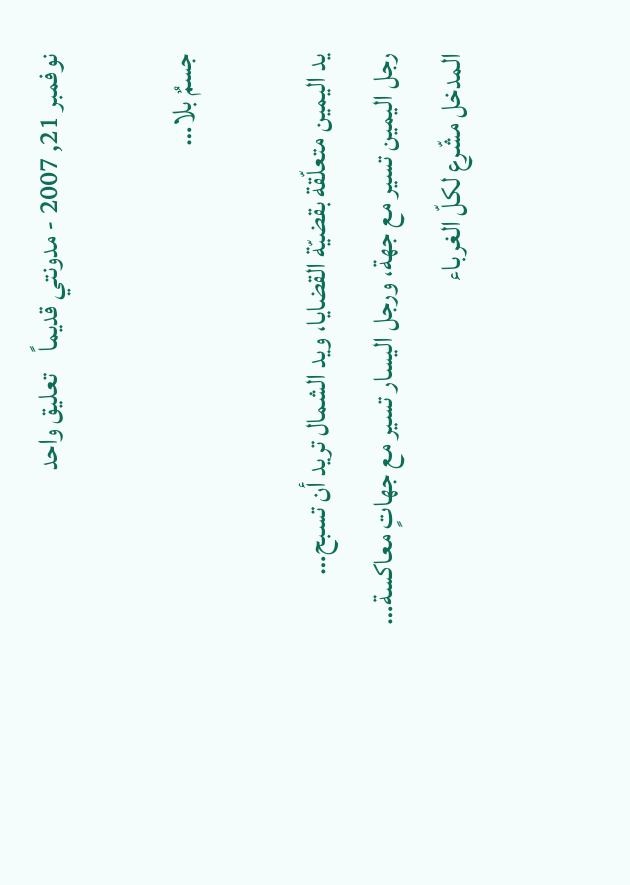نوفمبر 21, 2007 - مدونتي قديماً    تعليق واحد

جسمٌ بلا…

يد اليمين متعلّقة بقضيّة القضايا، ويد الشمال تريد أن تسبح…
رجل اليمين تسير مع جهة، ورجل اليسار تسير مع جهاتٍ معاكسة…
المدخل مشّرع لكلّ الغرباء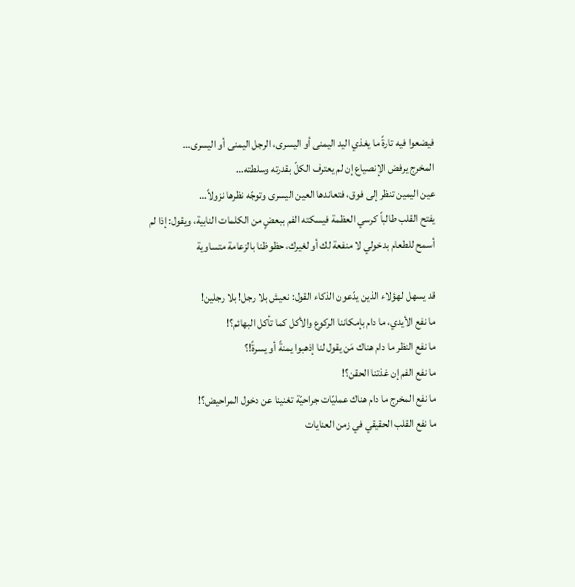فيضعوا فيه تارةً ما يغذي اليد اليمنى أو اليسرى، الرجل اليمنى أو اليسرى…
المخرج يرفض الإنصياع إن لم يعترف الكلّ بقدرته وسلطته…
عين اليمين تنظر إلى فوق، فتعاندها العين اليسرى وتوجّه نظرها نزولاً…
يفتح القلب طالباً كرسي العظمة فيسكته الفم ببعضٍ من الكلمات النابية، ويقول: إذا لم أسمح للطعام بدخولي لا منفعة لك أو لغيرك، حظوظنا بالزعامة متساوية

قد يسهل لهؤلاء الذين يدّعون الذكاء القول: نعيش بلا رجل! بلا رجلين!
ما نفع الأيدي، ما دام بإمكاننا الركوع والأكل كما تأكل البهائم؟!
ما نفع النظر ما دام هناك مَن يقول لنا إذهبوا يمنةً أو يسرةً!؟
ما نفع الفم إن غذتنا الحقن؟!
ما نفع المخرج ما دام هناك عمليّات جراحيّة تغنينا عن دخول المراحيض؟!
ما نفع القلب الحقيقي في زمن العنايات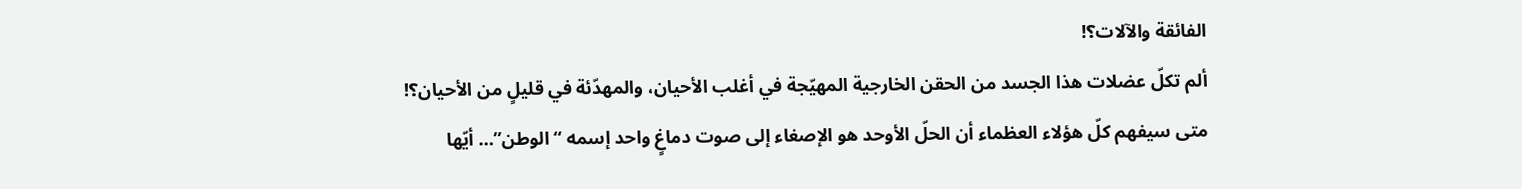الفائقة والآلات؟!
ألم تكلّ عضلات هذا الجسد من الحقن الخارجية المهيّجة في أغلب الأحيان، والمهدّئة في قليلٍ من الأحيان؟!
متى سيفهم كلّ هؤلاء العظماء أن الحلّ الأوحد هو الإصغاء إلى صوت دماغٍ واحد إسمه “الوطن”… أيّها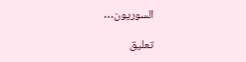السوريون…

تعليق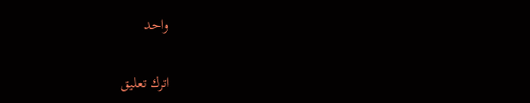واحد

اترك تعليق